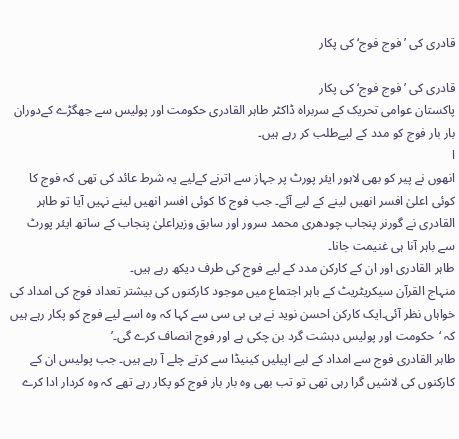قادری کی ’فوج فوج‘ کی پکار

قادری کی ’فوج فوج‘ کی پکار
پاکستان عوامی تحریک کے سربراہ ڈاکٹر طاہر القادری حکومت اور پولیس سے جھگڑے کےدوران بار بار فوج کو مدد کے لیےطلب کر رہے ہیں۔
ا
انھوں نے پیر کو بھی لاہور ایئر پورٹ پر جہاز سے اترنے کےلیے یہ شرط عائد کی تھی کہ فوج کا کوئی اعلیٰ افسر انھیں لینے کے لیے آئے۔ جب فوج کا کوئی افسر انھیں لینے نہیں آیا تو طاہر القادری نے گورنر پنجاب چودھری محمد سرور اور سابق وزیراعلیٰ پنجاب کے ساتھ ایئر پورٹ سے باہر آنا ہی غنیمت جانا۔
طاہر القادری اور ان کے کارکن مدد کے لیے فوج کی طرف دیکھ رہے ہیں۔
منہاج القرآن سیکریٹریٹ کے باہر اجتماع میں موجود کارکنوں کی بیشتر تعداد فوج کی امداد کی خواہاں نظر آئی۔ایک کارکن احسن نوید نے بی بی سی سے کہا کہ وہ اسے لیے فوج کو پکار رہے ہیں کہ ‘حکومت اور پولیس دہشت گرد بن چکی ہے اور فوج انصاف کرے گی۔’
طاہر القادری فوج سے امداد کے لیے اپیلیں کینیڈا سے کرتے چلے آ رہے ہیں۔ جب پولیس ان کے کارکنوں کی لاشیں گرا رہی تھی تو تب بھی وہ بار بار فوج کو پکار رہے تھے کہ وہ کردار ادا کرے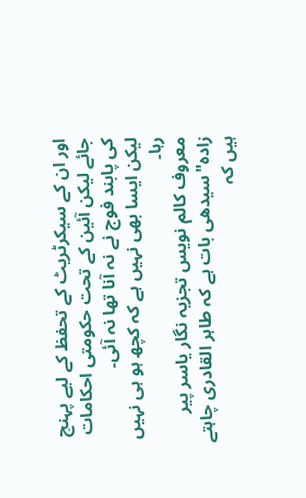اور ان کے سیکرٹریٹ کے تحفظ کے لیے پہنچ جائے لیکن آئین کے تحت حکومتی احکامات کی پابند فوج نے نہ آنا تھا نہ آئی۔
لیکن ایسا بھی نہیں ہے کہ کچھ ہو ہی نہیں رہا۔
معروف کالم نویس تجزیہ نگار یاسر پیر زادہ"سیدھی بات ہے کہ طاہر القادری چاہتے ہیں کہ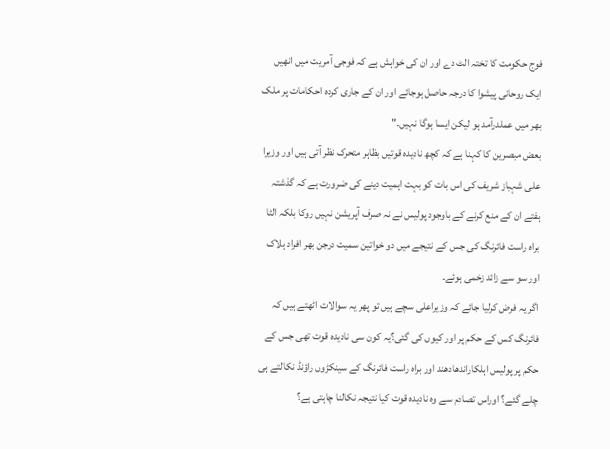فوج حکومت کا تختہ الٹ دے اور ان کی خواہش ہے کہ فوجی آمریت میں انھیں ایک روحانی پیشوا کا درجہ حاصل ہوجائے اور ان کے جاری کردہ احکامات پر ملک بھر میں عملدرآمد ہو لیکن ایسا ہوگا نہیں۔"
بعض مبصرین کا کہنا ہے کہ کچھ نادیدہ قوتیں بظاہر متحرک نظر آتی ہیں اور وزیرا علی شہباز شریف کی اس بات کو بہت اہمیت دینے کی ضرورت ہے کہ گذشتہ ہفتے ان کے منع کرنے کے باوجود پولیس نے نہ صرف آپریشن نہیں روکا بلکہ الٹا براہ راست فائرنگ کی جس کے نتیجے میں دو خواتین سمیت درجن بھر افراد ہلاک اور سو سے زائد زخمی ہوئے۔
اگر یہ فرض کرلیا جائے کہ وزیراعلی سچے ہیں تو پھر یہ سوالات اٹھتے ہیں کہ فائرنگ کس کے حکم پر اور کیوں کی گئی؟یہ کون سی نادیدہ قوت تھی جس کے حکم پر پولیس اہلکاراندھادھند اور براہ راست فائرنگ کے سینکڑوں راؤنڈ نکالتے ہی چلے گئے؟ اوراس تصادم سے وہ نادیدہ قوت کیا نتیجہ نکالنا چاہتی ہے؟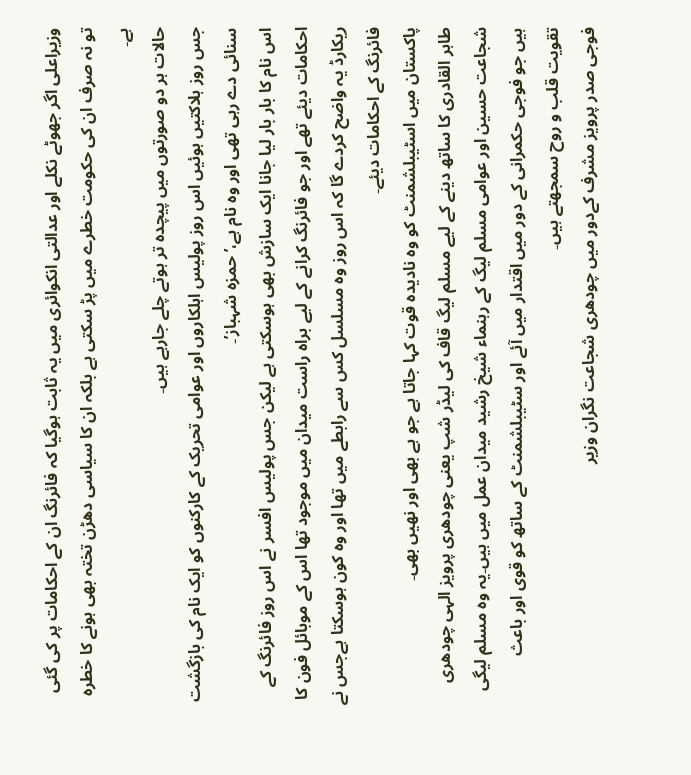وزیراعلی اگر جھوٹے نکلے اور عدالتی انکوائری میں یہ ثابت ہوگیا کہ فائرنگ ان کے احکامات پر کی گئی تو نہ صرف ان کی حکومت خطرے میں پڑ سکتی ہے بلکہ ان کا سیاسی دھڑن تختہ بھی ہونے کا خطرہ ہے۔
حالات ہر دو صورتوں میں پیچدہ تر ہوتے چلے جارہے ہیں۔
جس روز ہلاکتیں ہوئیں اس روز پولیس اہلکاروں اور عوامی تحریک کے کارکنوں کو ایک نام کی بازگشت سنائی دے رہی تھی اور وہ نام ہے،’حمزہ شہباز’۔
اس نام کا بار بار لیا جانا ایک سازش بھی ہوسکتی ہے لیکن جس پولیس افسر نے اس روز فائرنگ کے احکامات دیئے تھے اور جو فائرنگ کرانے کے لیے براہ راست میدان میں موجود تھا اس کے موبائل فون کا ریکارڈ یہ واضح کردے گا کہ اس روز وہ مسلسل کس سے رابطے میں تھا اور وہ کون ہوسکتا ہےجس نے فائرنگ کے احکامات دیئے۔
پاکستان میں اسٹیبلشمنٹ کو وہ نادیدہ قوت کہا جاتا ہے جو ہے بھی اور نھیں بھی۔
طاہر القادری کا ساتھ دینے کے لیے مسلم لیگ قاف کی لیڈر شپ یعنی چودھری پرویز الہی چودھری شجاعت حسین اور عوامی مسلم لیگ کے رہنماء شیخ رشید میدان عمل میں ہیں۔یہ وہ مسلم لیگی ہیں جو فوجی حکمرانی کے دور میں اقتدار میں آئے اور سٹیبلشمنٹ کے ساتھ کو قوی اور باعث تقویت قلب و روح سمجھتے ہیں۔
فوجی صدر پرویز مشرف کےدور میں چودھری شجاعت نگران وزیر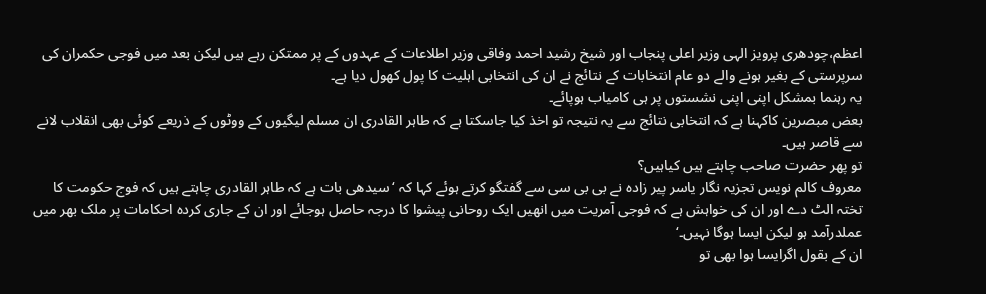اعظم،چودھری پرویز الہی وزیر اعلی پنجاب اور شیخ رشید احمد وفاقی وزیر اطلاعات کے عہدوں کے پر ممتکن رہے ہیں لیکن بعد میں فوجی حکمران کی سرپرستی کے بغیر ہونے والے دو عام انتخابات کے نتائج نے ان کی انتخابی اہلیت کا پول کھول دیا ہے۔
یہ رہنما بمشکل اپنی اپنی نشستوں پر ہی کامیاب ہوپائے۔
بعض مبصرین کاکہنا ہے کہ انتخابی نتائج سے یہ نتیجہ تو اخذ کیا جاسکتا ہے کہ طاہر القادری ان مسلم لیگیوں کے ووٹوں کے ذریعے کوئی بھی انقلاب لانے سے قاصر ہیں۔
تو پھر حضرت صاحب چاہتے ہیں کیاہیں؟
معروف کالم نویس تجزیہ نگار یاسر پیر زادہ نے بی بی سی سے گفتگو کرتے ہوئے کہا کہ ‘سیدھی بات ہے کہ طاہر القادری چاہتے ہیں کہ فوج حکومت کا تختہ الٹ دے اور ان کی خواہش ہے کہ فوجی آمریت میں انھیں ایک روحانی پیشوا کا درجہ حاصل ہوجائے اور ان کے جاری کردہ احکامات پر ملک بھر میں عملدرآمد ہو لیکن ایسا ہوگا نہیں۔‘
ان کے بقول اگرایسا ہوا بھی تو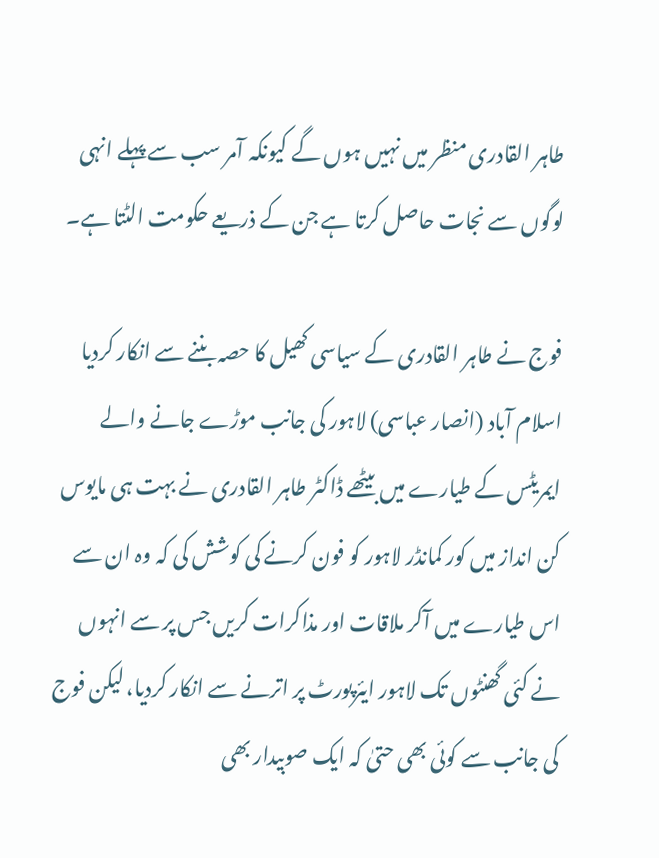طاہر القادری منظر میں نہیں ہوں گے کیونکہ آمر سب سے پہلے انہی لوگوں سے نجات حاصل کرتا ہے جن کے ذریعے حکومت الٹتا ہے۔

فوج نے طاہر القادری کے سیاسی کھیل کا حصہ بننے سے انکار کردیا
اسلام آباد (انصار عباسی) لاہور کی جانب موڑے جانے والے ایمریٹس کے طیارے میں بیٹھے ڈاکٹر طاہر القادری نے بہت ہی مایوس کن انداز میں کور کمانڈر لاہور کو فون کرنے کی کوشش کی کہ وہ ان سے اس طیارے میں آکر ملاقات اور مذاکرات کریں جس پر سے انہوں نے کئی گھنٹوں تک لاہور ایئرپورٹ پر اترنے سے انکار کردیا، لیکن فوج کی جانب سے کوئی بھی حتیٰ کہ ایک صوبیدار بھی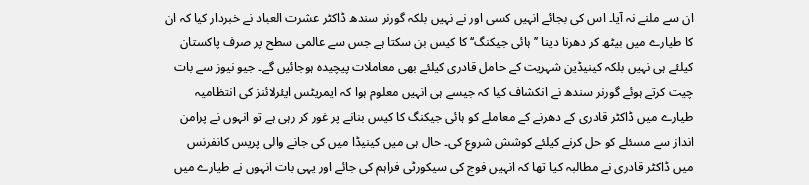ان سے ملنے نہ آیا۔ اس کی بجائے انہیں کسی اور نے نہیں بلکہ گورنر سندھ ڈاکٹر عشرت العباد نے خبردار کیا کہ ان کا طیارے میں بیٹھ کر دھرنا دینا ’’ہائی جیکنگ‘‘ کا کیس بن سکتا ہے جس سے عالمی سطح پر صرف پاکستان کیلئے ہی نہیں بلکہ کینیڈین شہریت کے حامل قادری کیلئے بھی معاملات پیچیدہ ہوجائیں گے۔ جیو نیوز سے بات چیت کرتے ہوئے گورنر سندھ نے انکشاف کیا کہ جیسے ہی انہیں معلوم ہوا کہ ایمریٹس ایئرلائنز کی انتظامیہ طیارے میں ڈاکٹر قادری کے دھرنے کے معاملے کو ہائی جیکنگ کا کیس بنانے پر غور کر رہی ہے تو انہوں نے پرامن انداز سے مسئلے کو حل کرنے کیلئے کوشش شروع کی۔ حال ہی میں کینیڈا میں کی جانے والی پریس کانفرنس میں ڈاکٹر قادری نے مطالبہ کیا تھا کہ انہیں فوج کی سیکورٹی فراہم کی جائے اور یہی بات انہوں نے طیارے میں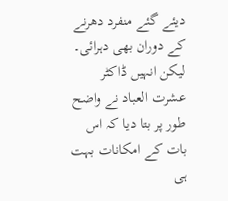دیئے گئے منفرد دھرنے کے دوران بھی دہرائی۔ لیکن انہیں ڈاکٹر عشرت العباد نے واضح طور پر بتا دیا کہ اس بات کے امکانات بہت ہی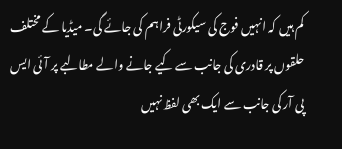کم ہیں کہ انہیں فوج کی سیکورٹی فراہم کی جائے گی۔ میڈیا کے مختلف حلقوں پر قادری کی جانب سے کیے جانے والے مطالبے پر آئی ایس پی آر کی جانب سے ایک بھی لفظ نہیں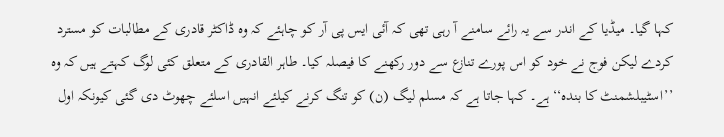کہا گیا۔ میڈیا کے اندر سے یہ رائے سامنے آ رہی تھی کہ آئی ایس پی آر کو چاہئے کہ وہ ڈاکٹر قادری کے مطالبات کو مسترد کردے لیکن فوج نے خود کو اس پورے تنازع سے دور رکھنے کا فیصلہ کیا۔ طاہر القادری کے متعلق کئی لوگ کہتے ہیں کہ وہ ’’اسٹیبلشمنٹ کا بندہ‘‘ ہے۔ کہا جاتا ہے کہ مسلم لیگ (ن) کو تنگ کرنے کیلئے انہیں اسلئے چھوٹ دی گئی کیونکہ اول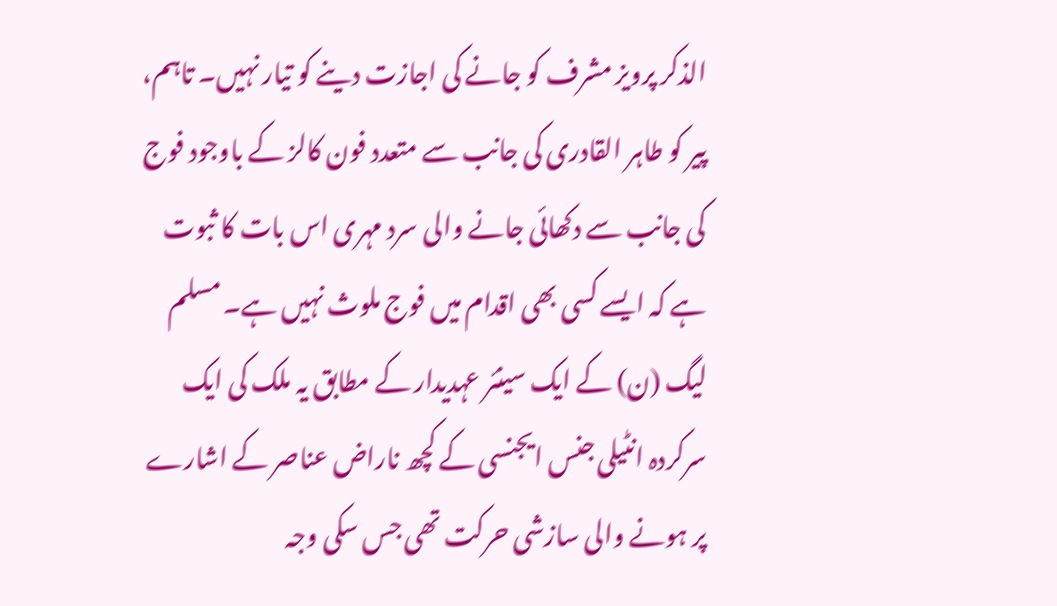الذکر پرویز مشرف کو جانے کی اجازت دینے کو تیار نہیں۔ تاہم، پیر کو طاہر القادری کی جانب سے متعدد فون کالز کے باوجود فوج کی جانب سے دکھائی جانے والی سرد مہری اس بات کا ثبوت ہے کہ ایسے کسی بھی اقدام میں فوج ملوث نہیں ہے۔ مسلم لیگ (ن) کے ایک سینئر عہدیدار کے مطابق یہ ملک کی ایک سرکردہ انٹیلی جنس ایجنسی کے کچھ ناراض عناصر کے اشارے پر ہونے والی سازشی حرکت تھی جس سکی وجہ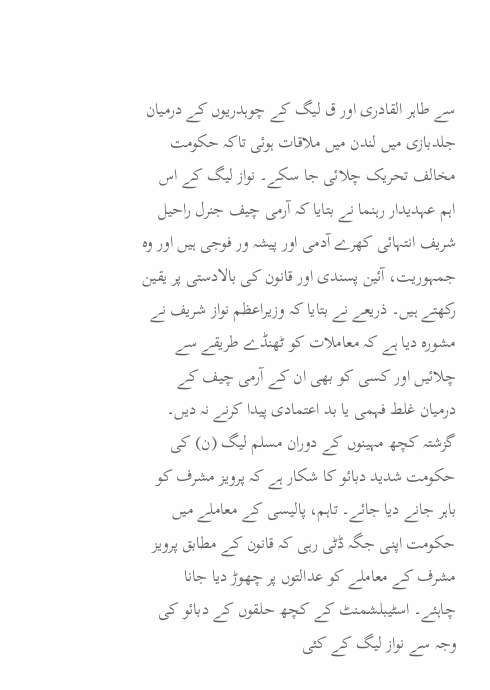سے طاہر القادری اور ق لیگ کے چوہدریوں کے درمیان جلدبازی میں لندن میں ملاقات ہوئی تاکہ حکومت مخالف تحریک چلائی جا سکے۔ نواز لیگ کے اس اہم عہدیدار رہنما نے بتایا کہ آرمی چیف جنرل راحیل شریف انتہائی کھرے آدمی اور پیشہ ور فوجی ہیں اور وہ جمہوریت، آئین پسندی اور قانون کی بالادستی پر یقین رکھتے ہیں۔ ذریعے نے بتایا کہ وزیراعظم نواز شریف نے مشورہ دیا ہے کہ معاملات کو ٹھنڈے طریقے سے چلائیں اور کسی کو بھی ان کے آرمی چیف کے درمیان غلط فہمی یا بد اعتمادی پیدا کرنے نہ دیں۔ گزشتہ کچھ مہینوں کے دوران مسلم لیگ (ن) کی حکومت شدید دبائو کا شکار ہے کہ پرویز مشرف کو باہر جانے دیا جائے۔ تاہم، پالیسی کے معاملے میں حکومت اپنی جگہ ڈٹی رہی کہ قانون کے مطابق پرویز مشرف کے معاملے کو عدالتوں پر چھوڑ دیا جانا چاہئے۔ اسٹیبلشمنٹ کے کچھ حلقوں کے دبائو کی وجہ سے نواز لیگ کے کئی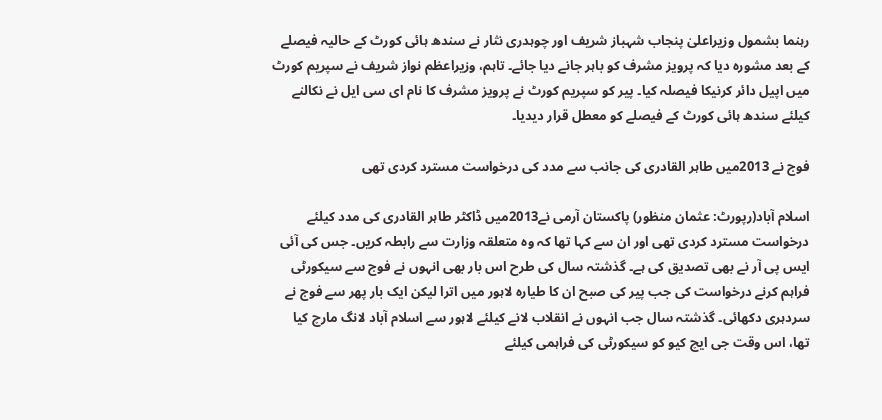رہنما بشمول وزیراعلیٰ پنجاب شہباز شریف اور چوہدری نثار نے سندھ ہائی کورٹ کے حالیہ فیصلے کے بعد مشورہ دیا کہ پرویز مشرف کو باہر جانے دیا جائے۔ تاہم، وزیراعظم نواز شریف نے سپریم کورٹ میں اپیل دائر کرنیکا فیصلہ کیا۔ پیر کو سپریم کورٹ نے پرویز مشرف کا نام ای سی ایل نے نکالنے کیلئے سندھ ہائی کورٹ کے فیصلے کو معطل قرار دیدیا۔

فوج نے 2013میں طاہر القادری کی جانب سے مدد کی درخواست مسترد کردی تھی

اسلام آباد(رپورٹ: عثمان منظور) پاکستان آرمی نے2013میں ڈاکٹر طاہر القادری کی مدد کیلئے درخواست مسترد کردی تھی اور ان سے کہا تھا کہ وہ متعلقہ وزارت سے رابطہ کریں۔ جس کی آئی ایس پی آر نے بھی تصدیق کی ہے۔ گذشتہ سال کی طرح اس بار بھی انہوں نے فوج سے سیکورٹی فراہم کرنے درخواست کی جب پیر کی صبح ان کا طیارہ لاہور میں اترا لیکن ایک بار پھر سے فوج نے سردہری دکھائی۔ گذشتہ سال جب انہوں نے انقلاب لانے کیلئے لاہور سے اسلام آباد لانگ مارچ کیا تھا، اس وقت جی ایچ کیو کو سیکورٹی کی فراہمی کیلئے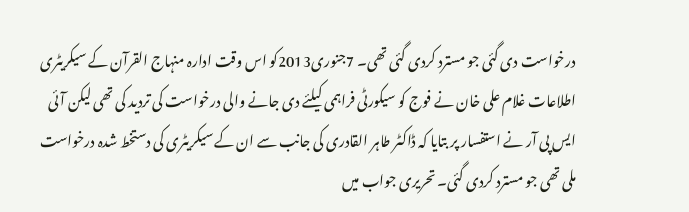درخواست دی گئی جو مسترد کردی گئی تھی۔ 7جنوری2013کو اس وقت ادارہ منہاج القرآن کے سیکریٹری اطلاعات غلام علی خان نے فوج کو سیکورٹی فراہمی کیلئے دی جانے والی درخواست کی تردید کی تھی لیکن آئی ایس پی آر نے استفسار پر بتایا کہ ڈاکٹر طاہر القادری کی جانب سے ان کے سیکریٹری کی دستخط شدہ درخواست ملی تھی جو مسترد کردی گئی۔ تحریری جواب میں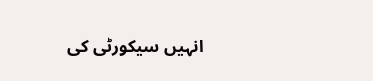انہیں سیکورٹی کی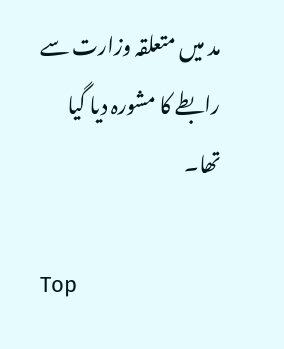مد میں متعلقہ وزارت سے رابطے کا مشورہ دیا گیا تھا۔

Top